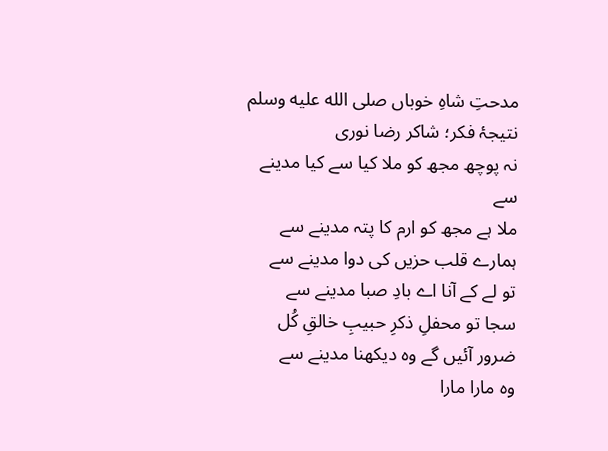مدحتِ شاہِ خوباں صلى الله عليه وسلم
نتیجۂ فکر؛ شاکر رضا نوری
نہ پوچھ مجھ کو ملا کیا سے کیا مدینے سے
ملا ہے مجھ کو ارم کا پتہ مدینے سے
ہمارے قلب حزیں کی دوا مدینے سے
تو لے کے آنا اے بادِ صبا مدینے سے
سجا تو محفلِ ذکرِ حبیبِ خالقِ کُل
ضرور آئیں گے وہ دیکھنا مدینے سے
وہ مارا مارا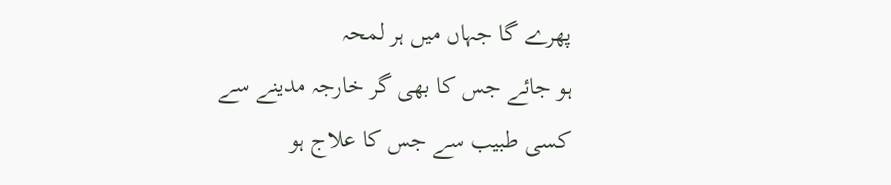پھرے گا جہاں میں ہر لمحہ
ہو جائے جس کا بھی گر خارجہ مدینے سے
کسی طبیب سے جس کا علاج ہو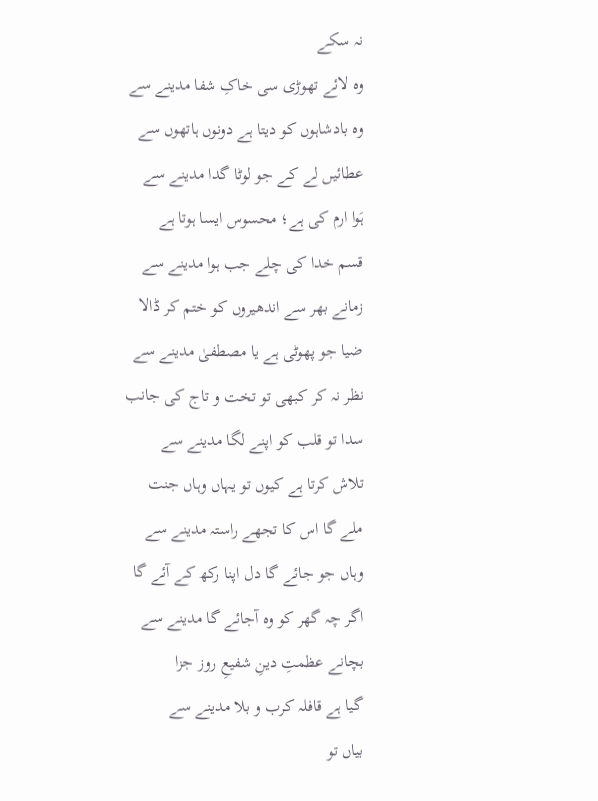نہ سکے
وہ لائے تھوڑی سی خاکِ شفا مدینے سے
وہ بادشاہوں کو دیتا ہے دونوں ہاتھوں سے
عطائیں لے کے جو لوٹا گدا مدینے سے
ہَوا ارم کی ہے؛ محسوس ایسا ہوتا ہے
قسم خدا کی چلے جب ہوا مدینے سے
زمانے بھر سے اندھیروں کو ختم کر ڈالا
ضیا جو پھوٹی ہے یا مصطفیٰ مدینے سے
نظر نہ کر کبھی تو تخت و تاج کی جانب
سدا تو قلب کو اپنے لگا مدینے سے
تلاش کرتا ہے کیوں تو یہاں وہاں جنت
ملے گا اس کا تجھے راستہ مدینے سے
وہاں جو جائے گا دل اپنا رکھ کے آئے گا
اگر چہ گھر کو وہ آجائے گا مدینے سے
بچانے عظمتِ دینِ شفیعِ روز جزا
گیا ہے قافلہ کرب و بلا مدینے سے
بیاں تو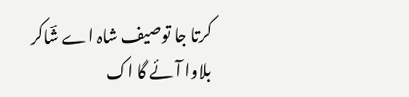کرتا جا توصیف شاہ اے شؔاکر
بلاوا آئے گا اک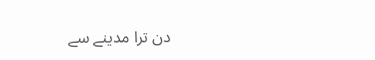دن ترا مدینے سے